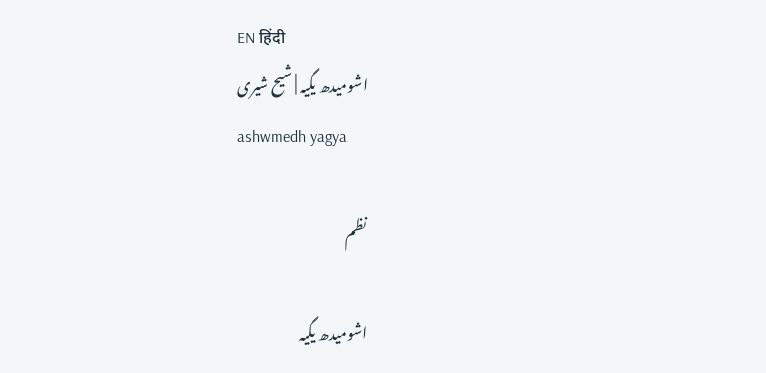EN हिंदी
اشومیدھ یگیہ | شیح شیری
ashwmedh yagya

نظم

اشومیدھ یگیہ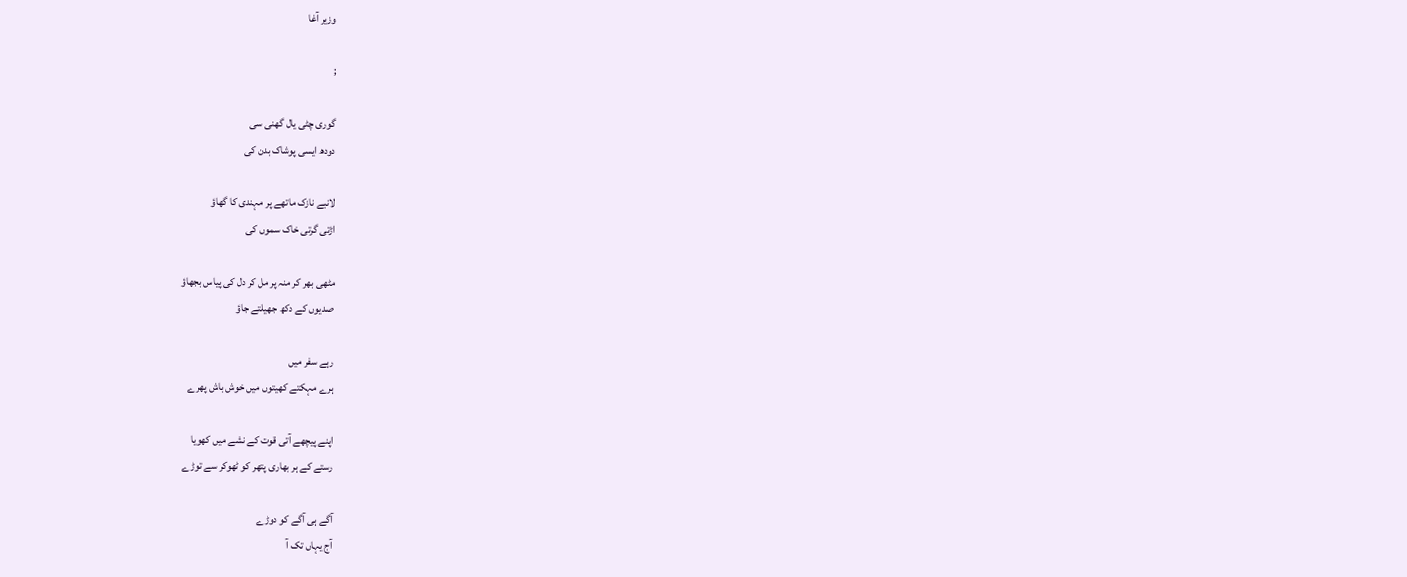وزیر آغا

;

گوری چٹی یال گھنی سی
دودھ ایسی پوشاک بدن کی

لانبے نازک ماتھے پر مہندی کا گھاؤ
اڑتی گرتی خاک سموں کی

مٹھی بھر کر منہ پر مل کر دل کی پیاس بجھاؤ
صدیوں کے دکھ جھیلتے جاؤ

رہے سفر میں
ہرے مہکتے کھیتوں میں خوش باش پھرے

اپنے پیچھے آتی قوت کے نشے میں کھویا
رستے کے ہر بھاری پتھر کو ٹھوکر سے توڑے

آگے ہی آگے کو دوڑے
آج یہاں تک آ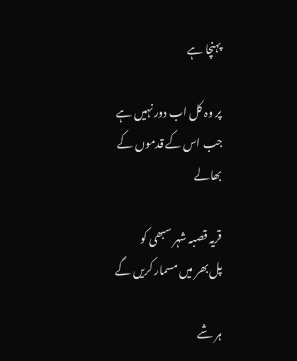پہنچا ہے

پر وہ کل اب دور نہیں ہے
جب اس کے قدموں کے بھالے

قریہ قصبہ شہر سبھی کو
پل بھر میں مسمار کریں گے

ہر شے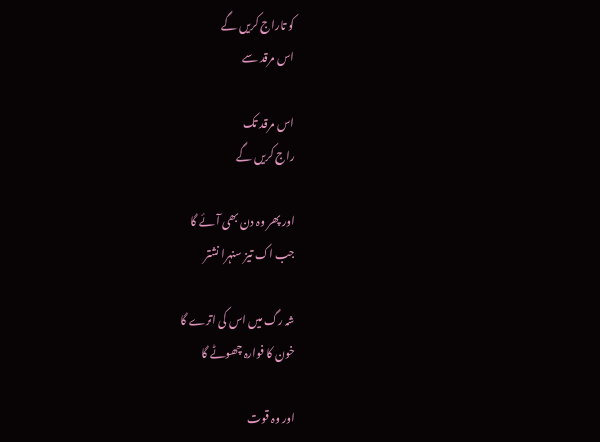کو تاراج کریں گے
اس مرقد سے

اس مرقد تک
راج کریں گے

اور پھر وہ دن بھی آئے گا
جب اک تیز سنہرا نشتر

شہ رگ میں اس کی اترے گا
خون کا فوارہ چھوٹے گا

اور وہ قوت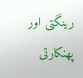رینگتی اور پھنکارتی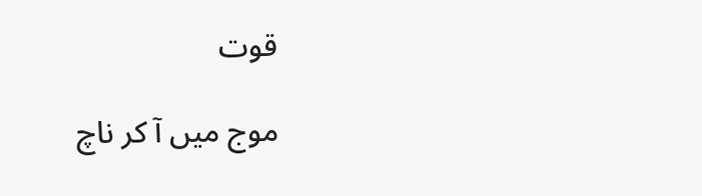قوت

موج میں آ کر ناچ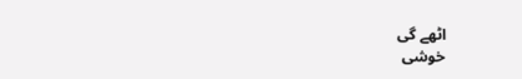اٹھے گی
خوشی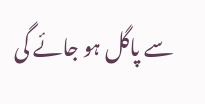سے پاگل ہو جائے گی